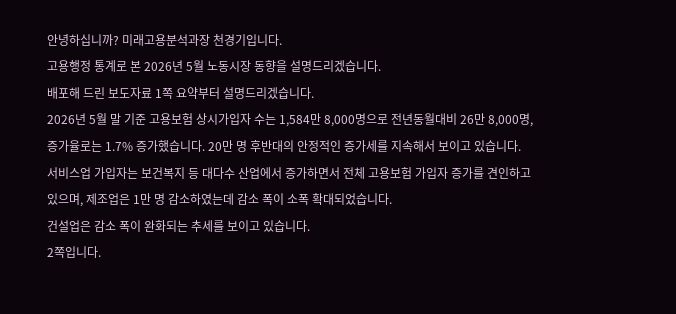안녕하십니까? 미래고용분석과장 천경기입니다.
고용행정 통계로 본 2026년 5월 노동시장 동향을 설명드리겠습니다.
배포해 드린 보도자료 1쪽 요약부터 설명드리겠습니다.
2026년 5월 말 기준 고용보험 상시가입자 수는 1,584만 8,000명으로 전년동월대비 26만 8,000명, 증가율로는 1.7% 증가했습니다. 20만 명 후반대의 안정적인 증가세를 지속해서 보이고 있습니다.
서비스업 가입자는 보건복지 등 대다수 산업에서 증가하면서 전체 고용보험 가입자 증가를 견인하고 있으며, 제조업은 1만 명 감소하였는데 감소 폭이 소폭 확대되었습니다.
건설업은 감소 폭이 완화되는 추세를 보이고 있습니다.
2쪽입니다.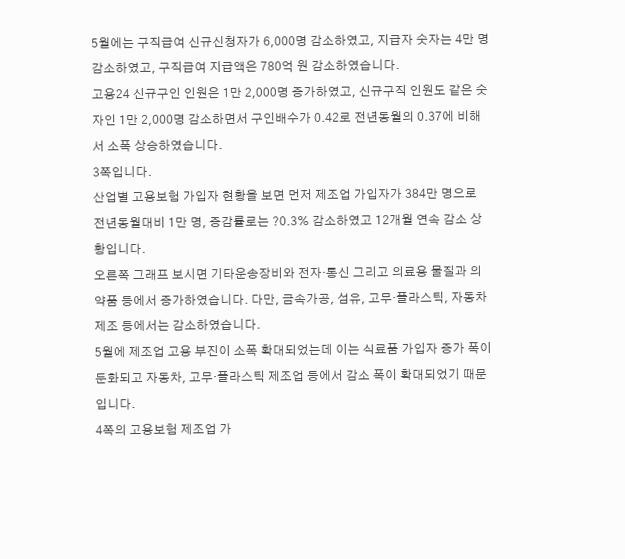5월에는 구직급여 신규신청자가 6,000명 감소하였고, 지급자 숫자는 4만 명 감소하였고, 구직급여 지급액은 780억 원 감소하였습니다.
고용24 신규구인 인원은 1만 2,000명 증가하였고, 신규구직 인원도 같은 숫자인 1만 2,000명 감소하면서 구인배수가 0.42로 전년동월의 0.37에 비해서 소폭 상승하였습니다.
3쪽입니다.
산업별 고용보험 가입자 현황을 보면 먼저 제조업 가입자가 384만 명으로 전년동월대비 1만 명, 증감률로는 ?0.3% 감소하였고 12개월 연속 감소 상황입니다.
오른쪽 그래프 보시면 기타운송장비와 전자·통신 그리고 의료용 물질과 의약품 등에서 증가하였습니다. 다만, 금속가공, 섬유, 고무·플라스틱, 자동차 제조 등에서는 감소하였습니다.
5월에 제조업 고용 부진이 소폭 확대되었는데 이는 식료품 가입자 증가 폭이 둔화되고 자동차, 고무·플라스틱 제조업 등에서 감소 폭이 확대되었기 때문입니다.
4쪽의 고용보험 제조업 가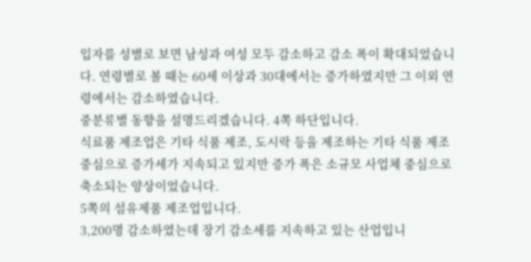입자를 성별로 보면 남성과 여성 모두 감소하고 감소 폭이 확대되었습니다. 연령별로 볼 때는 60세 이상과 30대에서는 증가하였지만 그 이외 연령에서는 감소하였습니다.
중분류별 동향을 설명드리겠습니다. 4쪽 하단입니다.
식료품 제조업은 기타 식품 제조, 도시락 등을 제조하는 기타 식품 제조 중심으로 증가세가 지속되고 있지만 증가 폭은 소규모 사업체 중심으로 축소되는 양상이었습니다.
5쪽의 섬유제품 제조업입니다.
3,200명 감소하였는데 장기 감소세를 지속하고 있는 산업입니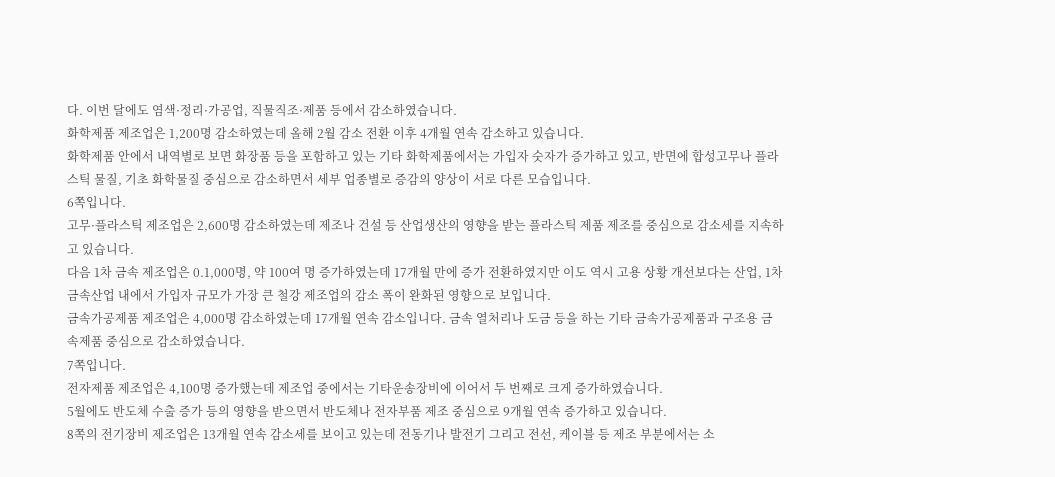다. 이번 달에도 염색·정리·가공업, 직물직조·제품 등에서 감소하였습니다.
화학제품 제조업은 1,200명 감소하였는데 올해 2월 감소 전환 이후 4개월 연속 감소하고 있습니다.
화학제품 안에서 내역별로 보면 화장품 등을 포함하고 있는 기타 화학제품에서는 가입자 숫자가 증가하고 있고, 반면에 합성고무나 플라스틱 물질, 기초 화학물질 중심으로 감소하면서 세부 업종별로 증감의 양상이 서로 다른 모습입니다.
6쪽입니다.
고무·플라스틱 제조업은 2,600명 감소하였는데 제조나 건설 등 산업생산의 영향을 받는 플라스틱 제품 제조를 중심으로 감소세를 지속하고 있습니다.
다음 1차 금속 제조업은 0.1,000명, 약 100여 명 증가하였는데 17개월 만에 증가 전환하였지만 이도 역시 고용 상황 개선보다는 산업, 1차 금속산업 내에서 가입자 규모가 가장 큰 철강 제조업의 감소 폭이 완화된 영향으로 보입니다.
금속가공제품 제조업은 4,000명 감소하였는데 17개월 연속 감소입니다. 금속 열처리나 도금 등을 하는 기타 금속가공제품과 구조용 금속제품 중심으로 감소하였습니다.
7쪽입니다.
전자제품 제조업은 4,100명 증가했는데 제조업 중에서는 기타운송장비에 이어서 두 번째로 크게 증가하였습니다.
5월에도 반도체 수출 증가 등의 영향을 받으면서 반도체나 전자부품 제조 중심으로 9개월 연속 증가하고 있습니다.
8쪽의 전기장비 제조업은 13개월 연속 감소세를 보이고 있는데 전동기나 발전기 그리고 전선, 케이블 등 제조 부분에서는 소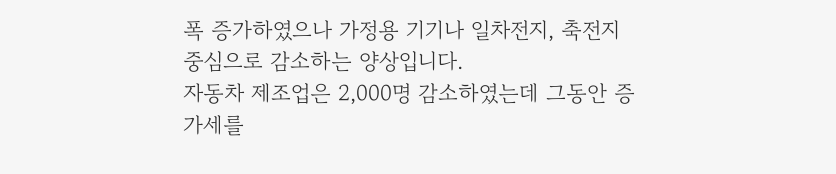폭 증가하였으나 가정용 기기나 일차전지, 축전지 중심으로 감소하는 양상입니다.
자동차 제조업은 2,000명 감소하였는데 그동안 증가세를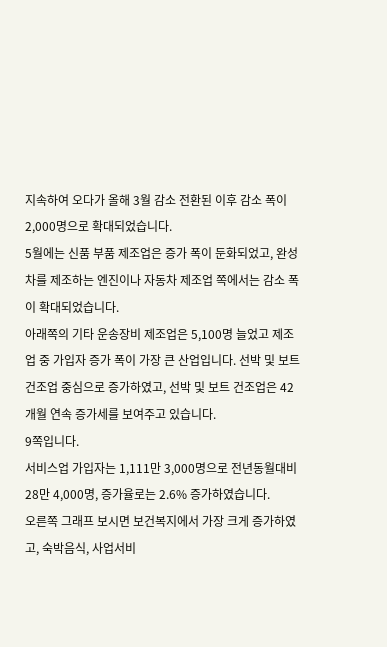지속하여 오다가 올해 3월 감소 전환된 이후 감소 폭이 2,000명으로 확대되었습니다.
5월에는 신품 부품 제조업은 증가 폭이 둔화되었고, 완성차를 제조하는 엔진이나 자동차 제조업 쪽에서는 감소 폭이 확대되었습니다.
아래쪽의 기타 운송장비 제조업은 5,100명 늘었고 제조업 중 가입자 증가 폭이 가장 큰 산업입니다. 선박 및 보트 건조업 중심으로 증가하였고, 선박 및 보트 건조업은 42개월 연속 증가세를 보여주고 있습니다.
9쪽입니다.
서비스업 가입자는 1,111만 3,000명으로 전년동월대비 28만 4,000명, 증가율로는 2.6% 증가하였습니다.
오른쪽 그래프 보시면 보건복지에서 가장 크게 증가하였고, 숙박음식, 사업서비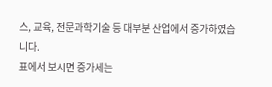스, 교육, 전문과학기술 등 대부분 산업에서 증가하였습니다.
표에서 보시면 증가세는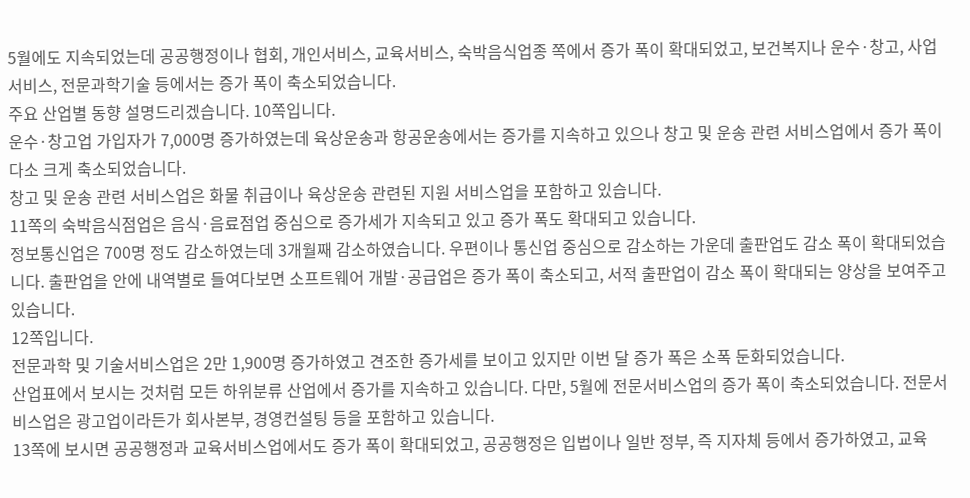5월에도 지속되었는데 공공행정이나 협회, 개인서비스, 교육서비스, 숙박음식업종 쪽에서 증가 폭이 확대되었고, 보건복지나 운수·창고, 사업서비스, 전문과학기술 등에서는 증가 폭이 축소되었습니다.
주요 산업별 동향 설명드리겠습니다. 10쪽입니다.
운수·창고업 가입자가 7,000명 증가하였는데 육상운송과 항공운송에서는 증가를 지속하고 있으나 창고 및 운송 관련 서비스업에서 증가 폭이 다소 크게 축소되었습니다.
창고 및 운송 관련 서비스업은 화물 취급이나 육상운송 관련된 지원 서비스업을 포함하고 있습니다.
11쪽의 숙박음식점업은 음식·음료점업 중심으로 증가세가 지속되고 있고 증가 폭도 확대되고 있습니다.
정보통신업은 700명 정도 감소하였는데 3개월째 감소하였습니다. 우편이나 통신업 중심으로 감소하는 가운데 출판업도 감소 폭이 확대되었습니다. 출판업을 안에 내역별로 들여다보면 소프트웨어 개발·공급업은 증가 폭이 축소되고, 서적 출판업이 감소 폭이 확대되는 양상을 보여주고 있습니다.
12쪽입니다.
전문과학 및 기술서비스업은 2만 1,900명 증가하였고 견조한 증가세를 보이고 있지만 이번 달 증가 폭은 소폭 둔화되었습니다.
산업표에서 보시는 것처럼 모든 하위분류 산업에서 증가를 지속하고 있습니다. 다만, 5월에 전문서비스업의 증가 폭이 축소되었습니다. 전문서비스업은 광고업이라든가 회사본부, 경영컨설팅 등을 포함하고 있습니다.
13쪽에 보시면 공공행정과 교육서비스업에서도 증가 폭이 확대되었고, 공공행정은 입법이나 일반 정부, 즉 지자체 등에서 증가하였고, 교육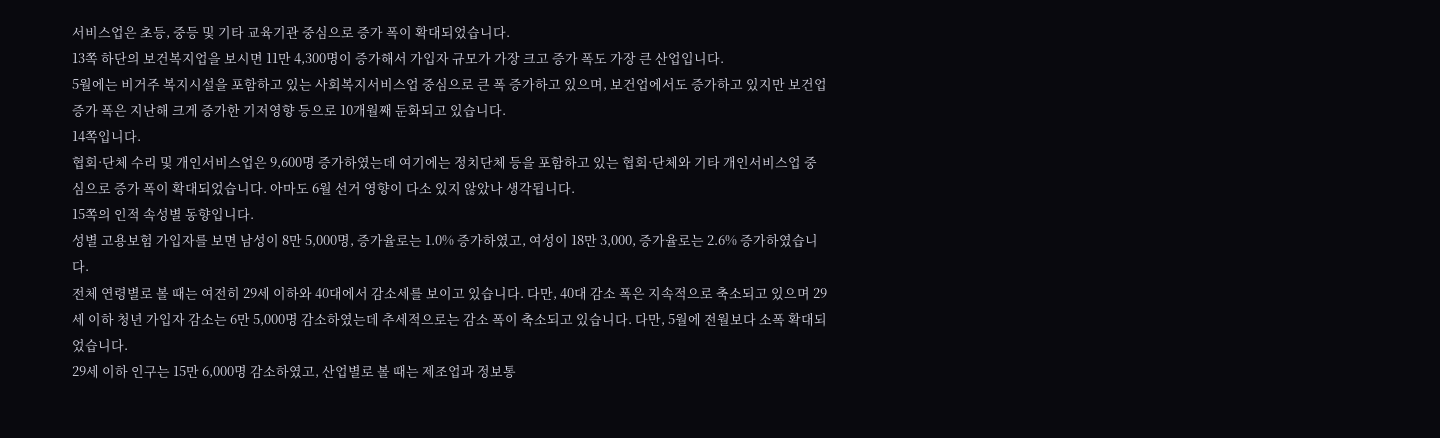서비스업은 초등, 중등 및 기타 교육기관 중심으로 증가 폭이 확대되었습니다.
13쪽 하단의 보건복지업을 보시면 11만 4,300명이 증가해서 가입자 규모가 가장 크고 증가 폭도 가장 큰 산업입니다.
5월에는 비거주 복지시설을 포함하고 있는 사회복지서비스업 중심으로 큰 폭 증가하고 있으며, 보건업에서도 증가하고 있지만 보건업 증가 폭은 지난해 크게 증가한 기저영향 등으로 10개월째 둔화되고 있습니다.
14쪽입니다.
협회·단체 수리 및 개인서비스업은 9,600명 증가하였는데 여기에는 정치단체 등을 포함하고 있는 협회·단체와 기타 개인서비스업 중심으로 증가 폭이 확대되었습니다. 아마도 6월 선거 영향이 다소 있지 않았나 생각됩니다.
15쪽의 인적 속성별 동향입니다.
성별 고용보험 가입자를 보면 남성이 8만 5,000명, 증가율로는 1.0% 증가하였고, 여성이 18만 3,000, 증가율로는 2.6% 증가하였습니다.
전체 연령별로 볼 때는 여전히 29세 이하와 40대에서 감소세를 보이고 있습니다. 다만, 40대 감소 폭은 지속적으로 축소되고 있으며 29세 이하 청년 가입자 감소는 6만 5,000명 감소하였는데 추세적으로는 감소 폭이 축소되고 있습니다. 다만, 5월에 전월보다 소폭 확대되었습니다.
29세 이하 인구는 15만 6,000명 감소하였고, 산업별로 볼 때는 제조업과 정보통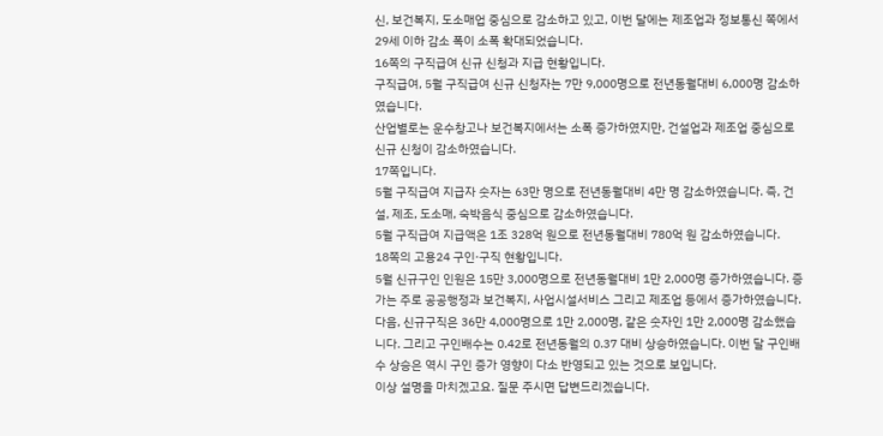신, 보건복지, 도소매업 중심으로 감소하고 있고, 이번 달에는 제조업과 정보통신 쪽에서 29세 이하 감소 폭이 소폭 확대되었습니다.
16쪽의 구직급여 신규 신청과 지급 현황입니다.
구직급여, 5월 구직급여 신규 신청자는 7만 9,000명으로 전년동월대비 6,000명 감소하였습니다.
산업별로는 운수창고나 보건복지에서는 소폭 증가하였지만, 건설업과 제조업 중심으로 신규 신청이 감소하였습니다.
17쪽입니다.
5월 구직급여 지급자 숫자는 63만 명으로 전년동월대비 4만 명 감소하였습니다. 즉, 건설, 제조, 도소매, 숙박음식 중심으로 감소하였습니다.
5월 구직급여 지급액은 1조 328억 원으로 전년동월대비 780억 원 감소하였습니다.
18쪽의 고용24 구인·구직 현황입니다.
5월 신규구인 인원은 15만 3,000명으로 전년동월대비 1만 2,000명 증가하였습니다. 증가는 주로 공공행정과 보건복지, 사업시설서비스 그리고 제조업 등에서 증가하였습니다.
다음, 신규구직은 36만 4,000명으로 1만 2,000명, 같은 숫자인 1만 2,000명 감소했습니다. 그리고 구인배수는 0.42로 전년동월의 0.37 대비 상승하였습니다. 이번 달 구인배수 상승은 역시 구인 증가 영향이 다소 반영되고 있는 것으로 보입니다.
이상 설명을 마치겠고요. 질문 주시면 답변드리겠습니다.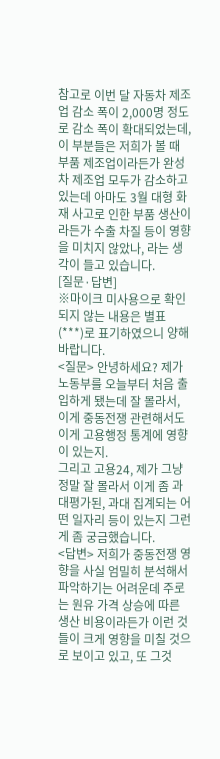참고로 이번 달 자동차 제조업 감소 폭이 2,000명 정도로 감소 폭이 확대되었는데, 이 부분들은 저희가 볼 때 부품 제조업이라든가 완성차 제조업 모두가 감소하고 있는데 아마도 3월 대형 화재 사고로 인한 부품 생산이라든가 수출 차질 등이 영향을 미치지 않았나, 라는 생각이 들고 있습니다.
[질문·답변]
※마이크 미사용으로 확인되지 않는 내용은 별표(***)로 표기하였으니 양해 바랍니다.
<질문> 안녕하세요? 제가 노동부를 오늘부터 처음 출입하게 됐는데 잘 몰라서, 이게 중동전쟁 관련해서도 이게 고용행정 통계에 영향이 있는지.
그리고 고용24, 제가 그냥 정말 잘 몰라서 이게 좀 과대평가된, 과대 집계되는 어떤 일자리 등이 있는지 그런 게 좀 궁금했습니다.
<답변> 저희가 중동전쟁 영향을 사실 엄밀히 분석해서 파악하기는 어려운데 주로는 원유 가격 상승에 따른 생산 비용이라든가 이런 것들이 크게 영향을 미칠 것으로 보이고 있고, 또 그것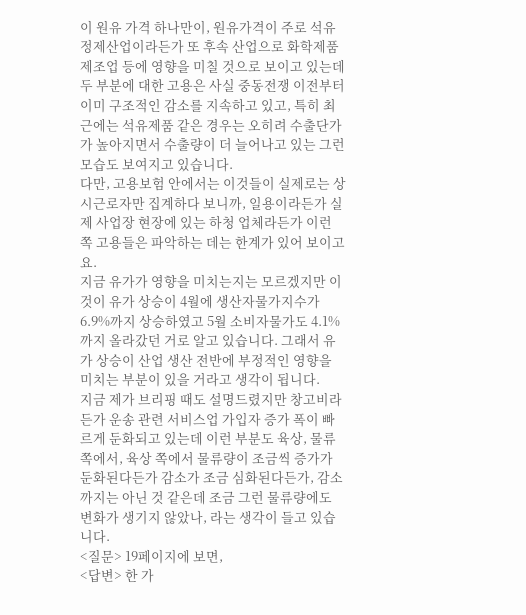이 원유 가격 하나만이, 원유가격이 주로 석유정제산업이라든가 또 후속 산업으로 화학제품 제조업 등에 영향을 미칠 것으로 보이고 있는데 두 부분에 대한 고용은 사실 중동전쟁 이전부터 이미 구조적인 감소를 지속하고 있고, 특히 최근에는 석유제품 같은 경우는 오히려 수출단가가 높아지면서 수출량이 더 늘어나고 있는 그런 모습도 보여지고 있습니다.
다만, 고용보험 안에서는 이것들이 실제로는 상시근로자만 집계하다 보니까, 일용이라든가 실제 사업장 현장에 있는 하청 업체라든가 이런 쪽 고용들은 파악하는 데는 한계가 있어 보이고요.
지금 유가가 영향을 미치는지는 모르겠지만 이것이 유가 상승이 4월에 생산자물가지수가 6.9%까지 상승하였고 5월 소비자물가도 4.1%까지 올라갔던 거로 알고 있습니다. 그래서 유가 상승이 산업 생산 전반에 부정적인 영향을 미치는 부분이 있을 거라고 생각이 됩니다.
지금 제가 브리핑 때도 설명드렸지만 창고비라든가 운송 관련 서비스업 가입자 증가 폭이 빠르게 둔화되고 있는데 이런 부분도 육상, 물류 쪽에서, 육상 쪽에서 물류량이 조금씩 증가가 둔화된다든가 감소가 조금 심화된다든가, 감소까지는 아닌 것 같은데 조금 그런 물류량에도 변화가 생기지 않았나, 라는 생각이 들고 있습니다.
<질문> 19페이지에 보면,
<답변> 한 가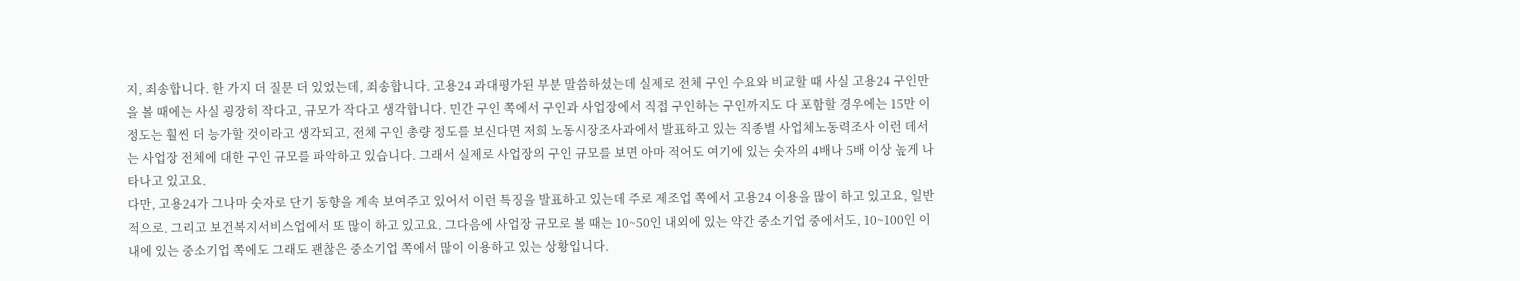지, 죄송합니다. 한 가지 더 질문 더 있었는데, 죄송합니다. 고용24 과대평가된 부분 말씀하셨는데 실제로 전체 구인 수요와 비교할 때 사실 고용24 구인만을 볼 때에는 사실 굉장히 작다고, 규모가 작다고 생각합니다. 민간 구인 쪽에서 구인과 사업장에서 직접 구인하는 구인까지도 다 포함할 경우에는 15만 이 정도는 훨씬 더 능가할 것이라고 생각되고, 전체 구인 총량 정도를 보신다면 저희 노동시장조사과에서 발표하고 있는 직종별 사업체노동력조사 이런 데서는 사업장 전체에 대한 구인 규모를 파악하고 있습니다. 그래서 실제로 사업장의 구인 규모를 보면 아마 적어도 여기에 있는 숫자의 4배나 5배 이상 높게 나타나고 있고요.
다만, 고용24가 그나마 숫자로 단기 동향을 계속 보여주고 있어서 이런 특징을 발표하고 있는데 주로 제조업 쪽에서 고용24 이용을 많이 하고 있고요, 일반적으로. 그리고 보건복지서비스업에서 또 많이 하고 있고요. 그다음에 사업장 규모로 볼 때는 10~50인 내외에 있는 약간 중소기업 중에서도, 10~100인 이내에 있는 중소기업 쪽에도 그래도 괜찮은 중소기업 쪽에서 많이 이용하고 있는 상황입니다.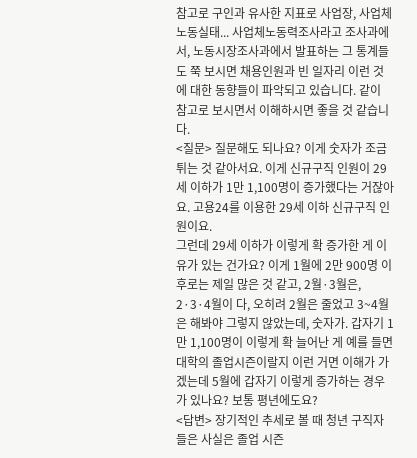참고로 구인과 유사한 지표로 사업장, 사업체노동실태... 사업체노동력조사라고 조사과에서, 노동시장조사과에서 발표하는 그 통계들도 쭉 보시면 채용인원과 빈 일자리 이런 것에 대한 동향들이 파악되고 있습니다. 같이 참고로 보시면서 이해하시면 좋을 것 같습니다.
<질문> 질문해도 되나요? 이게 숫자가 조금 튀는 것 같아서요. 이게 신규구직 인원이 29세 이하가 1만 1,100명이 증가했다는 거잖아요. 고용24를 이용한 29세 이하 신규구직 인원이요.
그런데 29세 이하가 이렇게 확 증가한 게 이유가 있는 건가요? 이게 1월에 2만 900명 이후로는 제일 많은 것 같고, 2월·3월은, 2·3·4월이 다, 오히려 2월은 줄었고 3~4월은 해봐야 그렇지 않았는데, 숫자가. 갑자기 1만 1,100명이 이렇게 확 늘어난 게 예를 들면 대학의 졸업시즌이랄지 이런 거면 이해가 가겠는데 5월에 갑자기 이렇게 증가하는 경우가 있나요? 보통 평년에도요?
<답변> 장기적인 추세로 볼 때 청년 구직자들은 사실은 졸업 시즌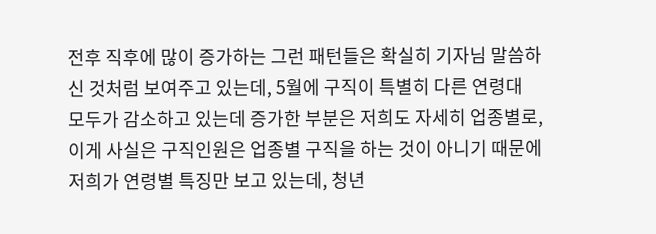전후 직후에 많이 증가하는 그런 패턴들은 확실히 기자님 말씀하신 것처럼 보여주고 있는데, 5월에 구직이 특별히 다른 연령대 모두가 감소하고 있는데 증가한 부분은 저희도 자세히 업종별로, 이게 사실은 구직인원은 업종별 구직을 하는 것이 아니기 때문에 저희가 연령별 특징만 보고 있는데, 청년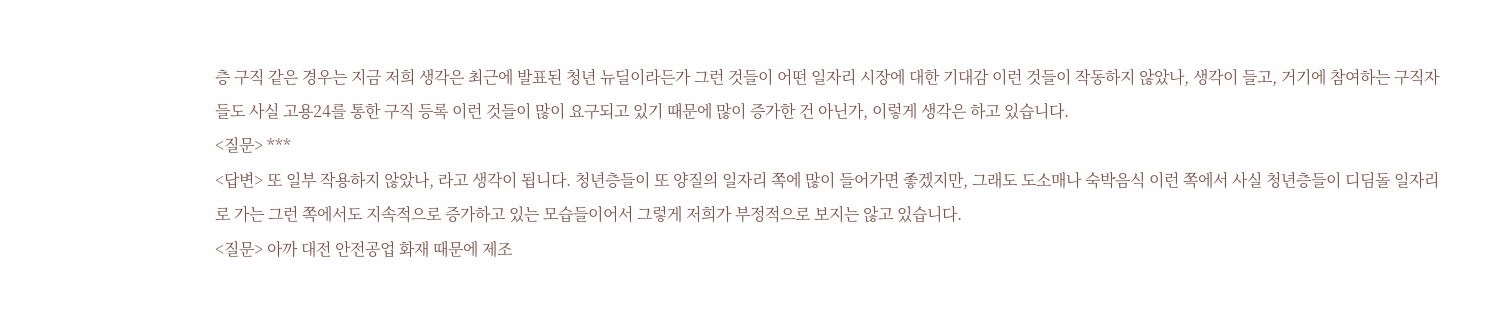층 구직 같은 경우는 지금 저희 생각은 최근에 발표된 청년 뉴딜이라든가 그런 것들이 어떤 일자리 시장에 대한 기대감 이런 것들이 작동하지 않았나, 생각이 들고, 거기에 참여하는 구직자들도 사실 고용24를 통한 구직 등록 이런 것들이 많이 요구되고 있기 때문에 많이 증가한 건 아닌가, 이렇게 생각은 하고 있습니다.
<질문> ***
<답변> 또 일부 작용하지 않았나, 라고 생각이 됩니다. 청년층들이 또 양질의 일자리 쪽에 많이 들어가면 좋겠지만, 그래도 도소매나 숙박음식 이런 쪽에서 사실 청년층들이 디딤돌 일자리로 가는 그런 쪽에서도 지속적으로 증가하고 있는 모습들이어서 그렇게 저희가 부정적으로 보지는 않고 있습니다.
<질문> 아까 대전 안전공업 화재 때문에 제조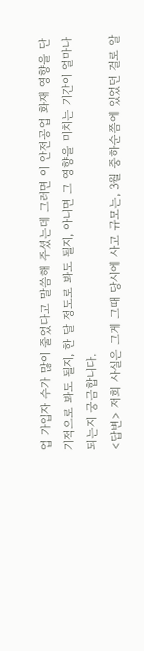업 가입자 수가 많이 줄었다고 말씀해 주셨는데 그러면 이 안전공업 화재 영향을 단기적으로 봐도 될지, 한 달 정도로 봐도 될지, 아니면 그 영향을 미치는 기간이 얼마나 되는지 궁금합니다.
<답변> 저희 사실은 그게 그때 당시에 사고 규모는, 3월 중하순쯤에 있었던 걸로 알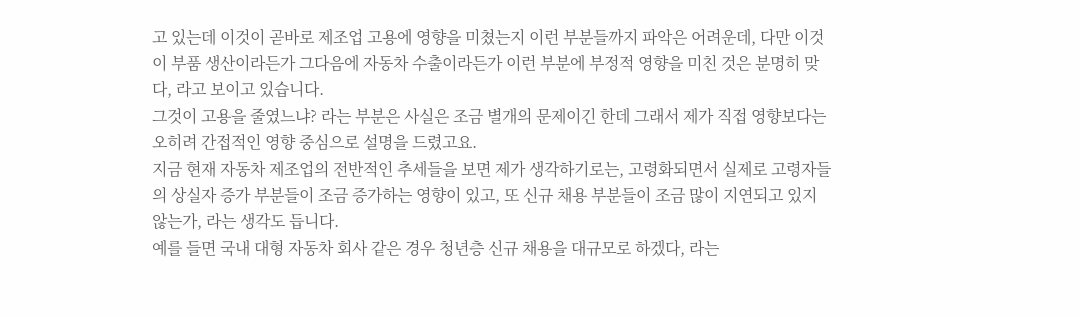고 있는데 이것이 곧바로 제조업 고용에 영향을 미쳤는지 이런 부분들까지 파악은 어려운데, 다만 이것이 부품 생산이라든가 그다음에 자동차 수출이라든가 이런 부분에 부정적 영향을 미친 것은 분명히 맞다, 라고 보이고 있습니다.
그것이 고용을 줄였느냐? 라는 부분은 사실은 조금 별개의 문제이긴 한데 그래서 제가 직접 영향보다는 오히려 간접적인 영향 중심으로 설명을 드렸고요.
지금 현재 자동차 제조업의 전반적인 추세들을 보면 제가 생각하기로는, 고령화되면서 실제로 고령자들의 상실자 증가 부분들이 조금 증가하는 영향이 있고, 또 신규 채용 부분들이 조금 많이 지연되고 있지 않는가, 라는 생각도 듭니다.
예를 들면 국내 대형 자동차 회사 같은 경우 청년층 신규 채용을 대규모로 하겠다, 라는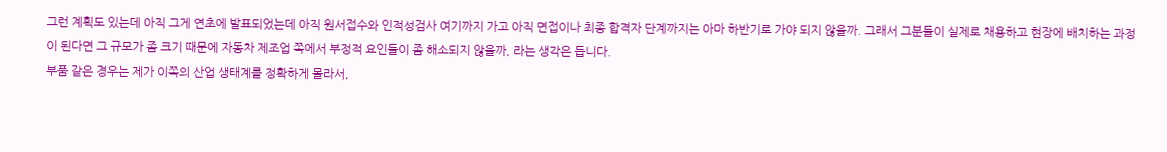그런 계획도 있는데 아직 그게 연초에 발표되었는데 아직 원서접수와 인적성검사 여기까지 가고 아직 면접이나 최종 합격자 단계까지는 아마 하반기로 가야 되지 않을까. 그래서 그분들이 실제로 채용하고 현장에 배치하는 과정이 된다면 그 규모가 좀 크기 때문에 자동차 제조업 쪽에서 부정적 요인들이 좀 해소되지 않을까, 라는 생각은 듭니다.
부품 같은 경우는 제가 이쪽의 산업 생태계를 정확하게 몰라서,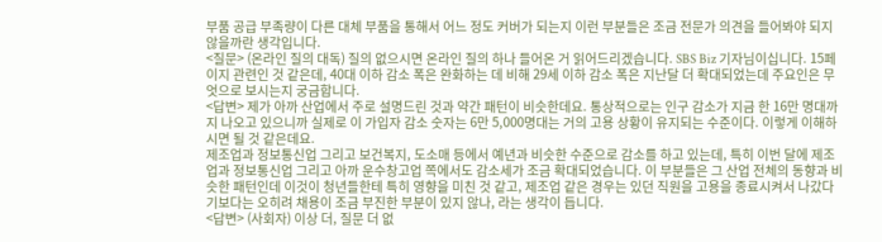부품 공급 부족량이 다른 대체 부품을 통해서 어느 정도 커버가 되는지 이런 부분들은 조금 전문가 의견을 들어봐야 되지 않을까란 생각입니다.
<질문> (온라인 질의 대독) 질의 없으시면 온라인 질의 하나 들어온 거 읽어드리겠습니다. SBS Biz 기자님이십니다. 15페이지 관련인 것 같은데, 40대 이하 감소 폭은 완화하는 데 비해 29세 이하 감소 폭은 지난달 더 확대되었는데 주요인은 무엇으로 보시는지 궁금합니다.
<답변> 제가 아까 산업에서 주로 설명드린 것과 약간 패턴이 비슷한데요. 통상적으로는 인구 감소가 지금 한 16만 명대까지 나오고 있으니까 실제로 이 가입자 감소 숫자는 6만 5,000명대는 거의 고용 상황이 유지되는 수준이다. 이렇게 이해하시면 될 것 같은데요.
제조업과 정보통신업 그리고 보건복지, 도소매 등에서 예년과 비슷한 수준으로 감소를 하고 있는데, 특히 이번 달에 제조업과 정보통신업 그리고 아까 운수창고업 쪽에서도 감소세가 조금 확대되었습니다. 이 부분들은 그 산업 전체의 동향과 비슷한 패턴인데 이것이 청년들한테 특히 영향을 미친 것 같고, 제조업 같은 경우는 있던 직원을 고용을 종료시켜서 나갔다기보다는 오히려 채용이 조금 부진한 부분이 있지 않나, 라는 생각이 듭니다.
<답변> (사회자) 이상 더, 질문 더 없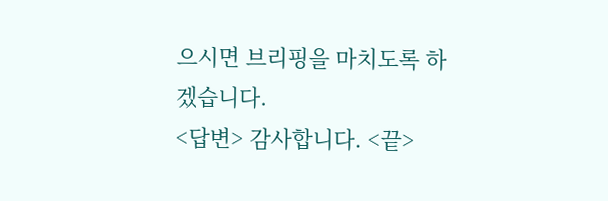으시면 브리핑을 마치도록 하겠습니다.
<답변> 감사합니다. <끝>